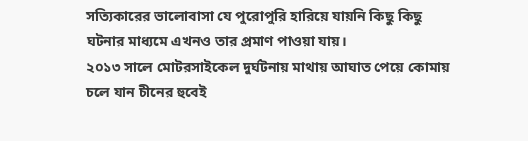সত্যিকারের ভালোবাসা যে পুরোপুরি হারিয়ে যায়নি কিছু কিছু ঘটনার মাধ্যমে এখনও তার প্রমাণ পাওয়া যায়।
২০১৩ সালে মোটরসাইকেল দুর্ঘটনায় মাথায় আঘাত পেয়ে কোমায় চলে যান চীনের হুবেই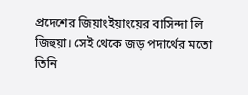প্রদেশের জিয়াংইয়াংয়ের বাসিন্দা লি জিহুয়া। সেই থেকে জড় পদার্থের মতো তিনি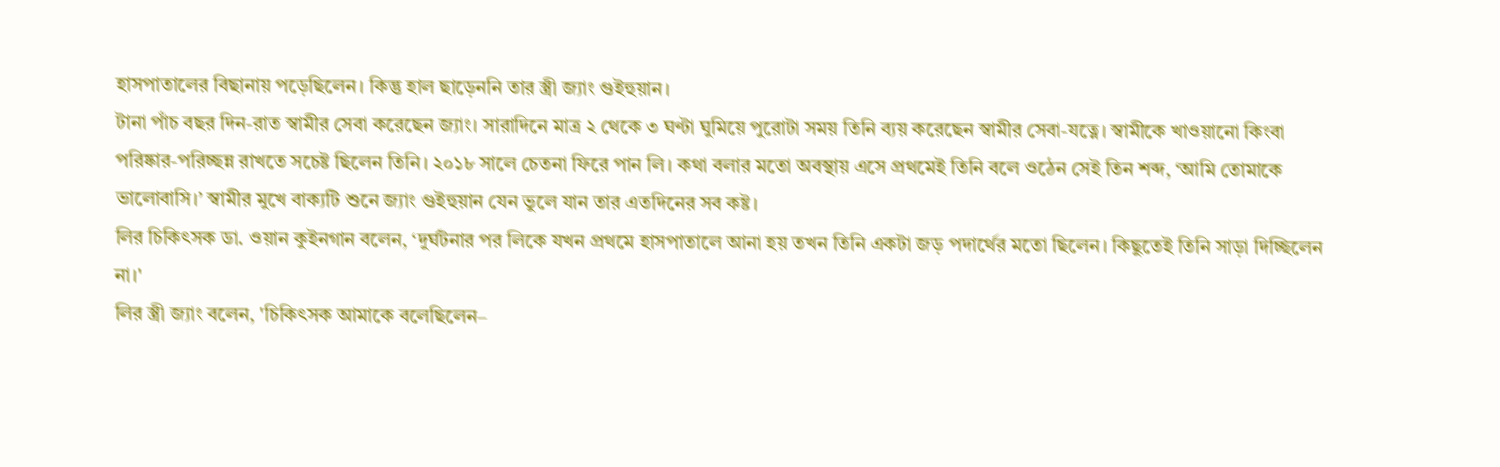হাসপাতালের বিছানায় পড়েছিলেন। কিন্তু হাল ছাড়েননি তার স্ত্রী জ্যাং গুইহুয়ান।
টানা পাঁচ বছর দিন-রাত স্বামীর সেবা করেছেন জ্যাং। সারাদিনে মাত্র ২ থেকে ৩ ঘণ্টা ঘুমিয়ে পুরোটা সময় তিনি ব্যয় করেছেন স্বামীর সেবা-যত্নে। স্বামীকে খাওয়ানো কিংবা পরিষ্কার-পরিচ্ছন্ন রাখতে সচেষ্ট ছিলেন তিনি। ২০১৮ সালে চেতনা ফিরে পান লি। কথা বলার মতো অবস্থায় এসে প্রথমেই তিনি বলে ওঠেন সেই তিন শব্দ, ‘আমি তোমাকে ভালোবাসি।’ স্বামীর মুখে বাক্যটি শুনে জ্যাং গুইহুয়ান যেন ভুলে যান তার এতদিনের সব কষ্ট।
লির চিকিৎসক ডা. ওয়ান কুইনগান বলেন, ‘দুর্ঘটনার পর লিকে যখন প্রথমে হাসপাতালে আনা হয় তখন তিনি একটা জড় পদার্থের মতো ছিলেন। কিছুতেই তিনি সাড়া দিচ্ছিলেন না।'
লির স্ত্রী জ্যাং বলেন, 'চিকিৎসক আমাকে বলেছিলেন–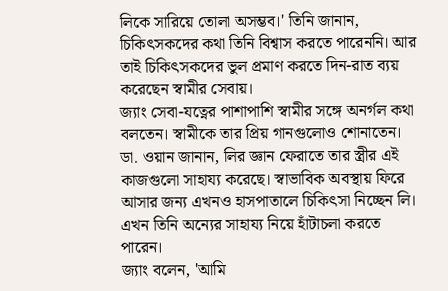লিকে সারিয়ে তোলা অসম্ভব।' তিনি জানান, চিকিৎসকদের কথা তিনি বিশ্বাস করতে পারেননি। আর তাই চিকিৎসকদের ভুল প্রমাণ করতে দিন-রাত ব্যয় করেছেন স্বামীর সেবায়।
জ্যাং সেবা-যত্নের পাশাপাশি স্বামীর সঙ্গে অনর্গল কথা বলতেন। স্বামীকে তার প্রিয় গানগুলোও শোনাতেন।
ডা. ওয়ান জানান, লির জ্ঞান ফেরাতে তার স্ত্রীর এই কাজগুলো সাহায্য করেছে। স্বাভাবিক অবস্থায় ফিরে আসার জন্য এখনও হাসপাতালে চিকিৎসা নিচ্ছেন লি। এখন তিনি অন্যের সাহায্য নিয়ে হাঁটাচলা করতে পারেন।
জ্যাং বলেন, 'আমি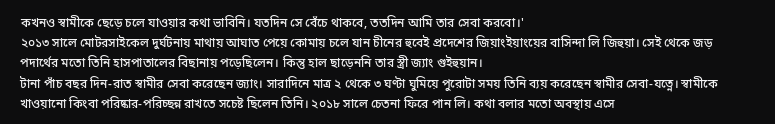কখনও স্বামীকে ছেড়ে চলে যাওয়ার কথা ভাবিনি। যতদিন সে বেঁচে থাকবে, ততদিন আমি তার সেবা করবো।'
২০১৩ সালে মোটরসাইকেল দুর্ঘটনায় মাথায় আঘাত পেয়ে কোমায় চলে যান চীনের হুবেই প্রদেশের জিয়াংইয়াংয়ের বাসিন্দা লি জিহুয়া। সেই থেকে জড় পদার্থের মতো তিনি হাসপাতালের বিছানায় পড়েছিলেন। কিন্তু হাল ছাড়েননি তার স্ত্রী জ্যাং গুইহুয়ান।
টানা পাঁচ বছর দিন-রাত স্বামীর সেবা করেছেন জ্যাং। সারাদিনে মাত্র ২ থেকে ৩ ঘণ্টা ঘুমিয়ে পুরোটা সময় তিনি ব্যয় করেছেন স্বামীর সেবা-যত্নে। স্বামীকে খাওয়ানো কিংবা পরিষ্কার-পরিচ্ছন্ন রাখতে সচেষ্ট ছিলেন তিনি। ২০১৮ সালে চেতনা ফিরে পান লি। কথা বলার মতো অবস্থায় এসে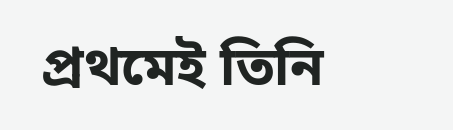প্রথমেই তিনি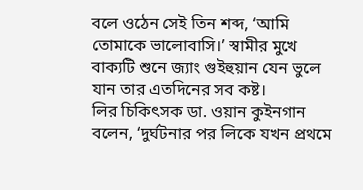বলে ওঠেন সেই তিন শব্দ, ‘আমি তোমাকে ভালোবাসি।’ স্বামীর মুখে বাক্যটি শুনে জ্যাং গুইহুয়ান যেন ভুলে যান তার এতদিনের সব কষ্ট।
লির চিকিৎসক ডা. ওয়ান কুইনগান বলেন, ‘দুর্ঘটনার পর লিকে যখন প্রথমে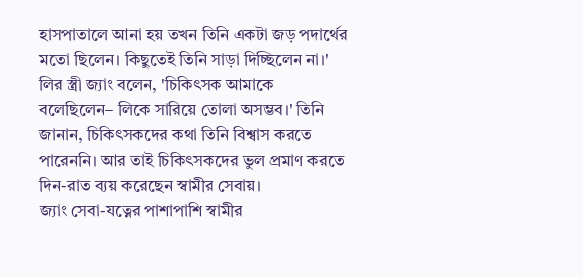হাসপাতালে আনা হয় তখন তিনি একটা জড় পদার্থের মতো ছিলেন। কিছুতেই তিনি সাড়া দিচ্ছিলেন না।'
লির স্ত্রী জ্যাং বলেন, 'চিকিৎসক আমাকে বলেছিলেন– লিকে সারিয়ে তোলা অসম্ভব।' তিনি জানান, চিকিৎসকদের কথা তিনি বিশ্বাস করতে পারেননি। আর তাই চিকিৎসকদের ভুল প্রমাণ করতে দিন-রাত ব্যয় করেছেন স্বামীর সেবায়।
জ্যাং সেবা-যত্নের পাশাপাশি স্বামীর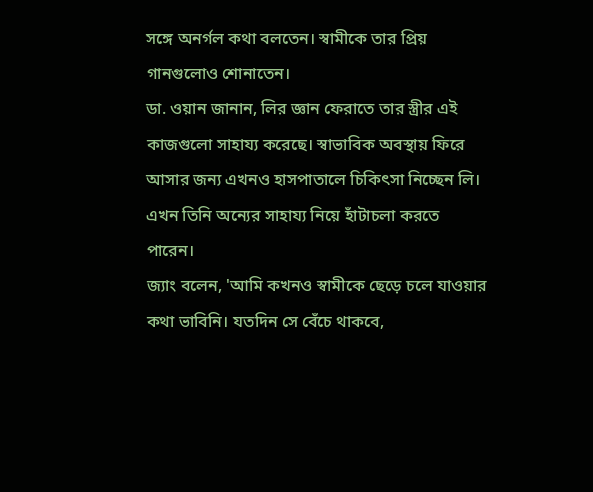সঙ্গে অনর্গল কথা বলতেন। স্বামীকে তার প্রিয় গানগুলোও শোনাতেন।
ডা. ওয়ান জানান, লির জ্ঞান ফেরাতে তার স্ত্রীর এই কাজগুলো সাহায্য করেছে। স্বাভাবিক অবস্থায় ফিরে আসার জন্য এখনও হাসপাতালে চিকিৎসা নিচ্ছেন লি। এখন তিনি অন্যের সাহায্য নিয়ে হাঁটাচলা করতে পারেন।
জ্যাং বলেন, 'আমি কখনও স্বামীকে ছেড়ে চলে যাওয়ার কথা ভাবিনি। যতদিন সে বেঁচে থাকবে,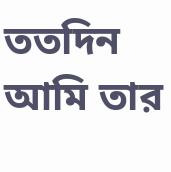ততদিন আমি তার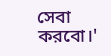সেবা করবো।'